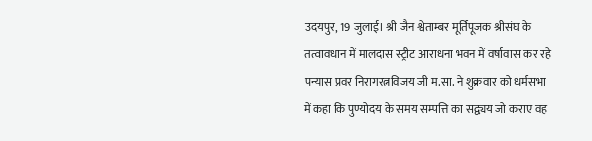उदयपुर, 19 जुलाई। श्री जैन श्वेताम्बर मूर्तिपूजक श्रीसंघ के तत्वावधान में मालदास स्ट्रीट आराधना भवन में वर्षावास कर रहे पन्यास प्रवर निरागरत्नविजय जी म.सा. ने शुक्रवार को धर्मसभा में कहा कि पुण्योदय के समय सम्पत्ति का सद्व्यय जो कराए वह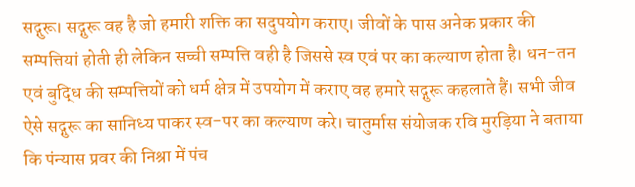सद्गुरू। सद्गुरू वह है जो हमारी शक्ति का सदुपयोग कराए। जीवों के पास अनेक प्रकार की सम्पत्तियां होती ही लेकिन सच्ची सम्पत्ति वही है जिससे स्व एवं पर का कल्याण होता है। धन-तन एवं बुद्धि की सम्पत्तियों को धर्म क्षेत्र में उपयोग में कराए वह हमारे सद्गुरू कहलाते हैं। सभी जीव ऐसे सद्गुरू का सानिध्य पाकर स्व-पर का कल्याण करे। चातुर्मास संयोजक रवि मुरड़िया ने बताया कि पंन्यास प्रवर की निश्रा में पंच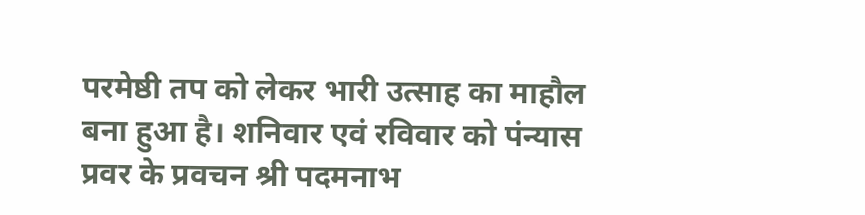परमेष्ठी तप को लेकर भारी उत्साह का माहौल बना हुआ है। शनिवार एवं रविवार को पंन्यास प्रवर के प्रवचन श्री पदमनाभ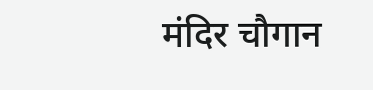मंदिर चौगान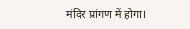मंदिर प्रांगण में होगा।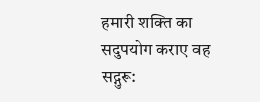हमारी शक्ति का सदुपयोग कराए वह सद्गुरू: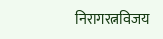निरागरत्नविजय